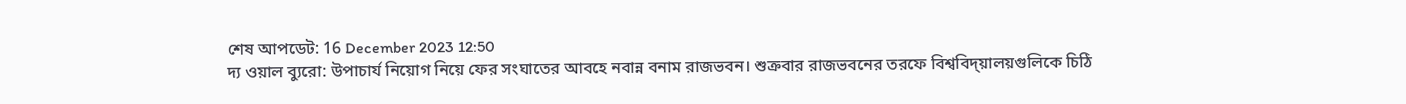শেষ আপডেট: 16 December 2023 12:50
দ্য ওয়াল ব্যুরো: উপাচার্য নিয়োগ নিয়ে ফের সংঘাতের আবহে নবান্ন বনাম রাজভবন। শুক্রবার রাজভবনের তরফে বিশ্ববিদ্য়ালয়গুলিকে চিঠি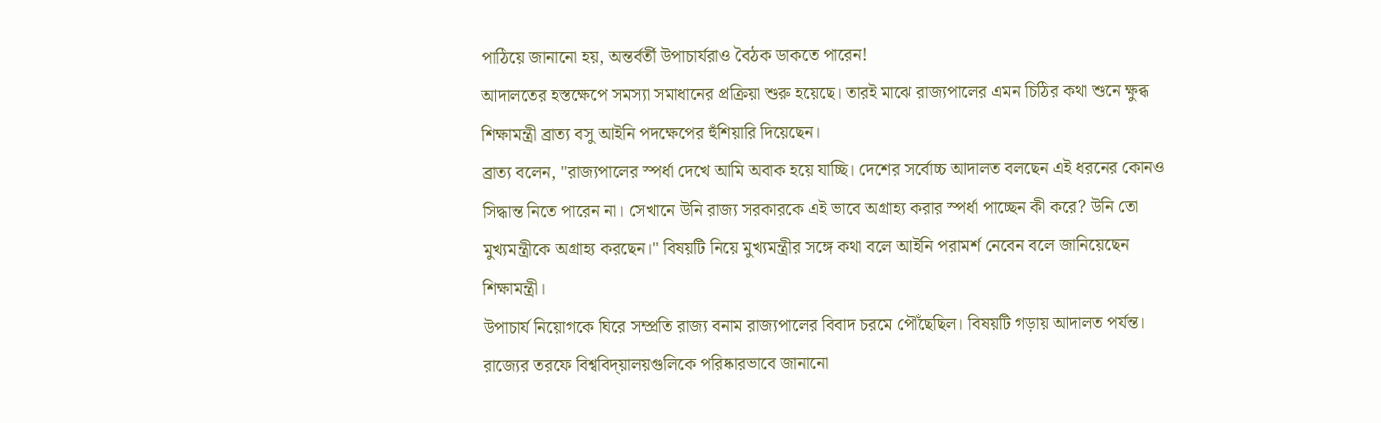পাঠিয়ে জানানো হয়, অন্তর্বর্তী উপাচার্যরাও বৈঠক ডাকতে পারেন!
আদালতের হস্তক্ষেপে সমস্যা সমাধানের প্রক্রিয়া শুরু হয়েছে। তারই মাঝে রাজ্যপালের এমন চিঠির কথা শুনে ক্ষুব্ধ শিক্ষামন্ত্রী ব্রাত্য বসু আইনি পদক্ষেপের হুঁশিয়ারি দিয়েছেন।
ব্রাত্য বলেন, "রাজ্যপালের স্পর্ধা দেখে আমি অবাক হয়ে যাচ্ছি। দেশের সর্বোচ্চ আদালত বলছেন এই ধরনের কোনও সিদ্ধান্ত নিতে পারেন না। সেখানে উনি রাজ্য সরকারকে এই ভাবে অগ্রাহ্য করার স্পর্ধা পাচ্ছেন কী করে? উনি তো মুখ্যমন্ত্রীকে অগ্রাহ্য করছেন।" বিষয়টি নিয়ে মুখ্যমন্ত্রীর সঙ্গে কথা বলে আইনি পরামর্শ নেবেন বলে জানিয়েছেন শিক্ষামন্ত্রী।
উপাচার্য নিয়োগকে ঘিরে সম্প্রতি রাজ্য বনাম রাজ্যপালের বিবাদ চরমে পৌঁছেছিল। বিষয়টি গড়ায় আদালত পর্যন্ত। রাজ্যের তরফে বিশ্ববিদ্য়ালয়গুলিকে পরিষ্কারভাবে জানানো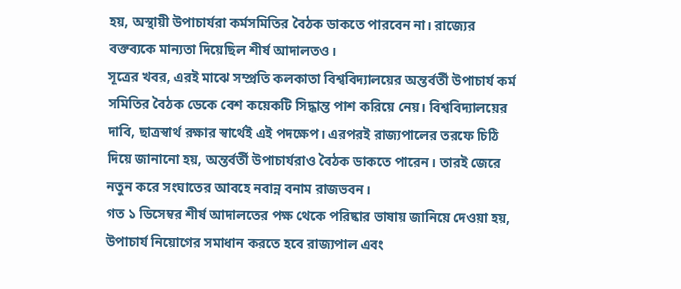হয়, অস্থায়ী উপাচার্যরা কর্মসমিতির বৈঠক ডাকতে পারবেন না। রাজ্যের বক্তব্যকে মান্যতা দিয়েছিল শীর্ষ আদালতও।
সূত্রের খবর, এরই মাঝে সম্প্রতি কলকাতা বিশ্ববিদ্যালয়ের অন্তর্বর্তী উপাচার্য কর্ম সমিতির বৈঠক ডেকে বেশ কয়েকটি সিদ্ধান্ত পাশ করিয়ে নেয়। বিশ্ববিদ্যালয়ের দাবি, ছাত্রস্বার্থ রক্ষার স্বার্থেই এই পদক্ষেপ। এরপরই রাজ্যপালের তরফে চিঠি দিয়ে জানানো হয়, অন্তর্বর্তী উপাচার্যরাও বৈঠক ডাকতে পারেন। তারই জেরে নতুন করে সংঘাতের আবহে নবান্ন বনাম রাজভবন।
গত ১ ডিসেম্বর শীর্ষ আদালতের পক্ষ থেকে পরিষ্কার ভাষায় জানিয়ে দেওয়া হয়, উপাচার্য নিয়োগের সমাধান করতে হবে রাজ্যপাল এবং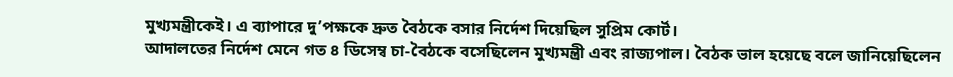মুখ্যমন্ত্রীকেই। এ ব্যাপারে দু’পক্ষকে দ্রুত বৈঠকে বসার নির্দেশ দিয়েছিল সুপ্রিম কোর্ট।
আদালতের নির্দেশ মেনে গত ৪ ডিসেম্ব চা-বৈঠকে বসেছিলেন মুখ্যমন্ত্রী এবং রাজ্যপাল। বৈঠক ভাল হয়েছে বলে জানিয়েছিলেন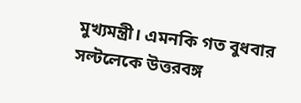মুখ্যমন্ত্রী। এমনকি গত বুধবার সল্টলেকে উত্তরবঙ্গ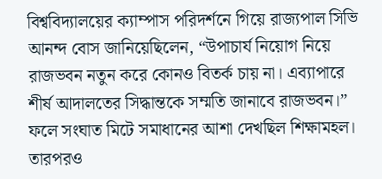বিশ্ববিদ্যালয়ের ক্যাম্পাস পরিদর্শনে গিয়ে রাজ্যপাল সিভি আনন্দ বোস জানিয়েছিলেন, “উপাচার্য নিয়োগ নিয়ে রাজভবন নতুন করে কোনও বিতর্ক চায় না। এব্যাপারে শীর্ষ আদালতের সিদ্ধান্তকে সম্মতি জানাবে রাজভবন।”
ফলে সংঘাত মিটে সমাধানের আশা দেখছিল শিক্ষামহল। তারপরও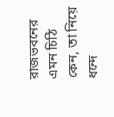রাজভবনের এমন চিঠি কেন, তা নিয়ে ধন্দে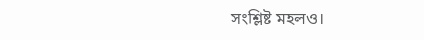সংশ্লিষ্ট মহলও।